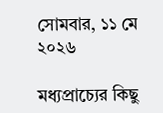সোমবার, ১১ মে ২০২৬

মধ্যপ্রাচ্যের কিছু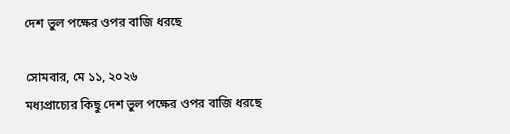দেশ ভুল পক্ষের ওপর বাজি ধরছে

সোমবার, মে ১১, ২০২৬
মধ্যপ্রাচ্যের কিছু দেশ ভুল পক্ষের ওপর বাজি ধরছে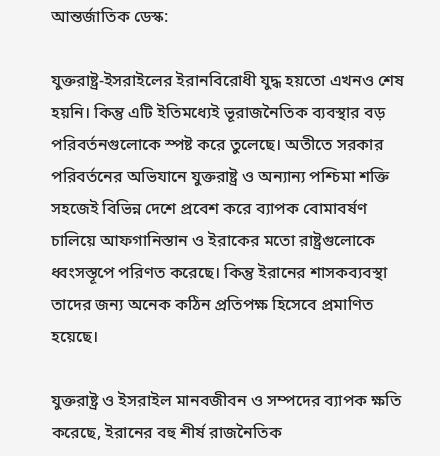আন্তর্জাতিক ডেস্ক:

যুক্তরাষ্ট্র-ইসরাইলের ইরানবিরোধী যুদ্ধ হয়তো এখনও শেষ হয়নি। কিন্তু এটি ইতিমধ্যেই ভূরাজনৈতিক ব্যবস্থার বড় পরিবর্তনগুলোকে স্পষ্ট করে তুলেছে। অতীতে সরকার পরিবর্তনের অভিযানে যুক্তরাষ্ট্র ও অন্যান্য পশ্চিমা শক্তি সহজেই বিভিন্ন দেশে প্রবেশ করে ব্যাপক বোমাবর্ষণ চালিয়ে আফগানিস্তান ও ইরাকের মতো রাষ্ট্রগুলোকে ধ্বংসস্তূপে পরিণত করেছে। কিন্তু ইরানের শাসকব্যবস্থা তাদের জন্য অনেক কঠিন প্রতিপক্ষ হিসেবে প্রমাণিত হয়েছে।

যুক্তরাষ্ট্র ও ইসরাইল মানবজীবন ও সম্পদের ব্যাপক ক্ষতি করেছে, ইরানের বহু শীর্ষ রাজনৈতিক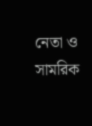নেতা ও সামরিক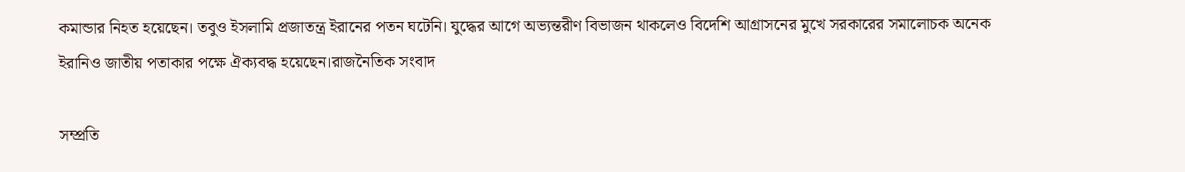কমান্ডার নিহত হয়েছেন। তবুও ইসলামি প্রজাতন্ত্র ইরানের পতন ঘটেনি। যুদ্ধের আগে অভ্যন্তরীণ বিভাজন থাকলেও বিদেশি আগ্রাসনের মুখে সরকারের সমালোচক অনেক ইরানিও জাতীয় পতাকার পক্ষে ঐক্যবদ্ধ হয়েছেন।রাজনৈতিক সংবাদ

সম্প্রতি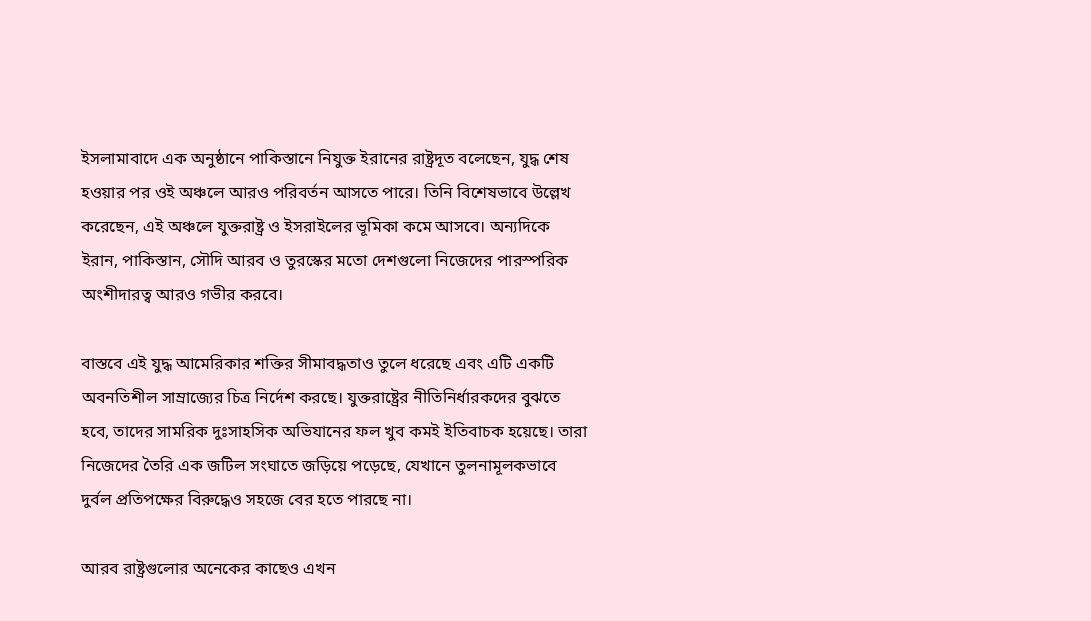ইসলামাবাদে এক অনুষ্ঠানে পাকিস্তানে নিযুক্ত ইরানের রাষ্ট্রদূত বলেছেন, যুদ্ধ শেষ হওয়ার পর ওই অঞ্চলে আরও পরিবর্তন আসতে পারে। তিনি বিশেষভাবে উল্লেখ করেছেন, এই অঞ্চলে যুক্তরাষ্ট্র ও ইসরাইলের ভূমিকা কমে আসবে। অন্যদিকে ইরান, পাকিস্তান, সৌদি আরব ও তুরস্কের মতো দেশগুলো নিজেদের পারস্পরিক অংশীদারত্ব আরও গভীর করবে।

বাস্তবে এই যুদ্ধ আমেরিকার শক্তির সীমাবদ্ধতাও তুলে ধরেছে এবং এটি একটি অবনতিশীল সাম্রাজ্যের চিত্র নির্দেশ করছে। যুক্তরাষ্ট্রের নীতিনির্ধারকদের বুঝতে হবে, তাদের সামরিক দুঃসাহসিক অভিযানের ফল খুব কমই ইতিবাচক হয়েছে। তারা নিজেদের তৈরি এক জটিল সংঘাতে জড়িয়ে পড়েছে, যেখানে তুলনামূলকভাবে দুর্বল প্রতিপক্ষের বিরুদ্ধেও সহজে বের হতে পারছে না।

আরব রাষ্ট্রগুলোর অনেকের কাছেও এখন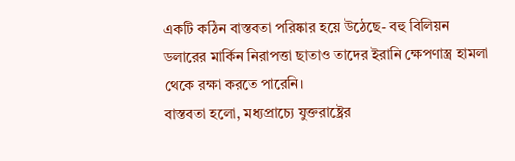একটি কঠিন বাস্তবতা পরিষ্কার হয়ে উঠেছে- বহু বিলিয়ন ডলারের মার্কিন নিরাপত্তা ছাতাও তাদের ইরানি ক্ষেপণাস্ত্র হামলা থেকে রক্ষা করতে পারেনি।
বাস্তবতা হলো, মধ্যপ্রাচ্যে যুক্তরাষ্ট্রের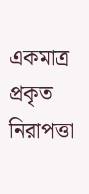একমাত্র প্রকৃত নিরাপত্তা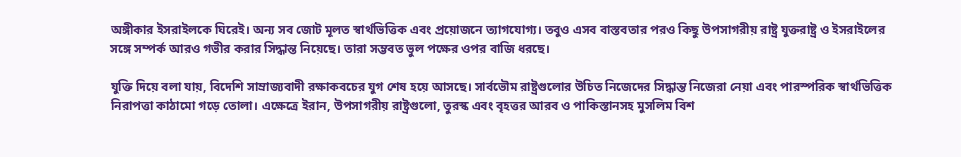অঙ্গীকার ইসরাইলকে ঘিরেই। অন্য সব জোট মূলত স্বার্থভিত্তিক এবং প্রয়োজনে ত্যাগযোগ্য। তবুও এসব বাস্তবতার পরও কিছু উপসাগরীয় রাষ্ট্র যুক্তরাষ্ট্র ও ইসরাইলের সঙ্গে সম্পর্ক আরও গভীর করার সিদ্ধান্ত নিয়েছে। তারা সম্ভবত ভুল পক্ষের ওপর বাজি ধরছে।

যুক্তি দিয়ে বলা যায়, বিদেশি সাম্রাজ্যবাদী রক্ষাকবচের যুগ শেষ হয়ে আসছে। সার্বভৌম রাষ্ট্রগুলোর উচিত নিজেদের সিদ্ধান্ত নিজেরা নেয়া এবং পারস্পরিক স্বার্থভিত্তিক নিরাপত্তা কাঠামো গড়ে তোলা। এক্ষেত্রে ইরান, উপসাগরীয় রাষ্ট্রগুলো, তুরস্ক এবং বৃহত্তর আরব ও পাকিস্তানসহ মুসলিম বিশ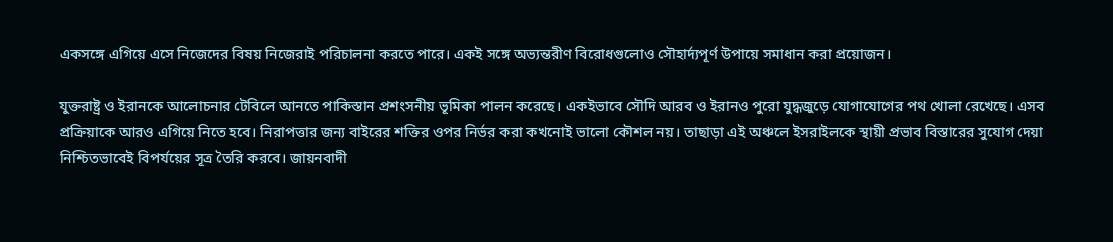একসঙ্গে এগিয়ে এসে নিজেদের বিষয় নিজেরাই পরিচালনা করতে পারে। একই সঙ্গে অভ্যন্তরীণ বিরোধগুলোও সৌহার্দ্যপূর্ণ উপায়ে সমাধান করা প্রয়োজন।

যুক্তরাষ্ট্র ও ইরানকে আলোচনার টেবিলে আনতে পাকিস্তান প্রশংসনীয় ভূমিকা পালন করেছে। একইভাবে সৌদি আরব ও ইরানও পুরো যুদ্ধজুড়ে যোগাযোগের পথ খোলা রেখেছে। এসব প্রক্রিয়াকে আরও এগিয়ে নিতে হবে। নিরাপত্তার জন্য বাইরের শক্তির ওপর নির্ভর করা কখনোই ভালো কৌশল নয়। তাছাড়া এই অঞ্চলে ইসরাইলকে স্থায়ী প্রভাব বিস্তারের সুযোগ দেয়া নিশ্চিতভাবেই বিপর্যয়ের সূত্র তৈরি করবে। জায়নবাদী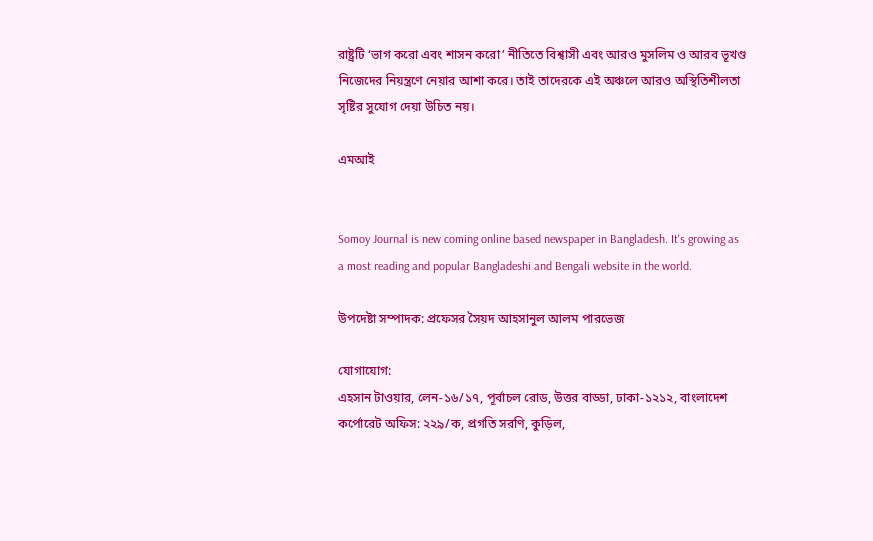রাষ্ট্রটি ‘ভাগ করো এবং শাসন করো’ নীতিতে বিশ্বাসী এবং আরও মুসলিম ও আরব ভূখণ্ড নিজেদের নিয়ন্ত্রণে নেয়ার আশা করে। তাই তাদেরকে এই অঞ্চলে আরও অস্থিতিশীলতা সৃষ্টির সুযোগ দেয়া উচিত নয়।

এমআই


Somoy Journal is new coming online based newspaper in Bangladesh. It's growing as a most reading and popular Bangladeshi and Bengali website in the world.

উপদেষ্টা সম্পাদক: প্রফেসর সৈয়দ আহসানুল আলম পারভেজ

যোগাযোগ:
এহসান টাওয়ার, লেন-১৬/১৭, পূর্বাচল রোড, উত্তর বাড্ডা, ঢাকা-১২১২, বাংলাদেশ
কর্পোরেট অফিস: ২২৯/ক, প্রগতি সরণি, কুড়িল,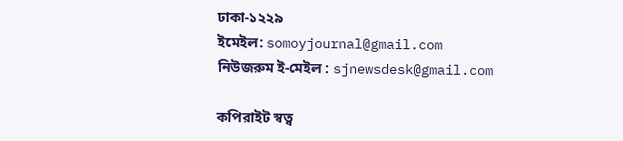ঢাকা-১২২৯
ইমেইল: somoyjournal@gmail.com
নিউজরুম ই-মেইল : sjnewsdesk@gmail.com

কপিরাইট স্বত্ব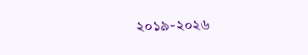২০১৯-২০২৬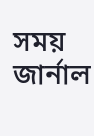সময় জার্নাল